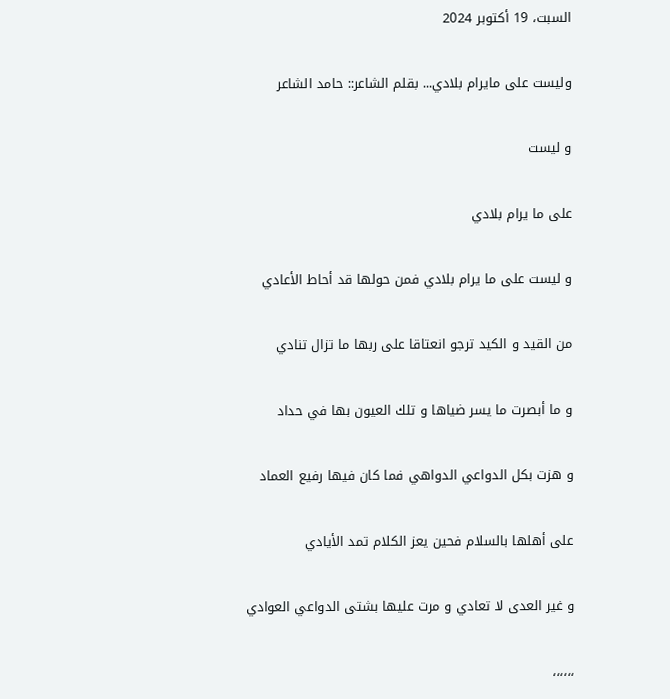السبت، 19 أكتوبر 2024

وليست على مايرام بلادي... بقلم الشاعر:: حامد الشاعر

و ليست

على ما يرام بلادي

و ليست على ما يرام بلادي فمن حولها قد أحاط الأعادي

من القيد و الكيد ترجو انعتاقا على ربها ما تزال تنادي

و ما أبصرت ما يسر ضياها و تلك العيون بها في حداد

و هزت بكل الدواعي الدواهي فما كان فيها رفيع العماد

على أهلها بالسلام فحين يعز الكلام تمد الأيادي

و غير العدى لا تعادي و مرت عليها بشتى الدواعي العوادي

،،،،،،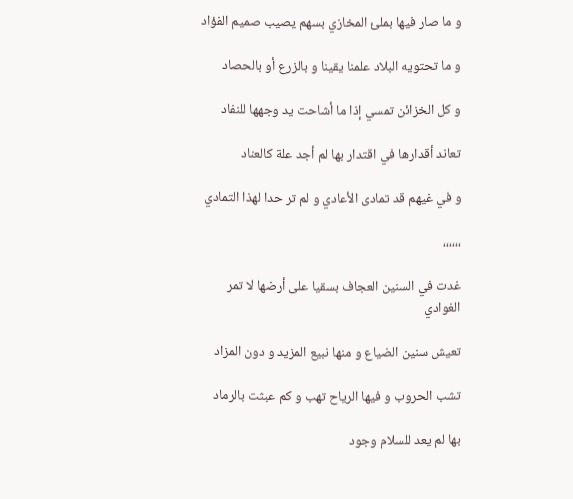و ما صار فيها بملئ المخازي بسهم يصيب صميم الفؤاد

و ما تحتويه البلاد علمنا يقينا و بالزرع أو بالحصاد

و كل الخزائن تمسي إذا ما أشاحت يد وجهها للنفاد

تعاند أقدارها في اقتدار بها لم أجد علة كالعناد

و في غيهم قد تمادى الأعادي و لم تر حدا لهذا التمادي

،،،،،،

غدت في السنين العجاف بسقيا على أرضها لا تمر الغوادي

تعيش سنين الضياع و منها نبيع المزيد و دون المزاد

تشب الحروب و فيها الرياح تهب و كم عبثت بالرماد

بها لم يعد للسلام وجود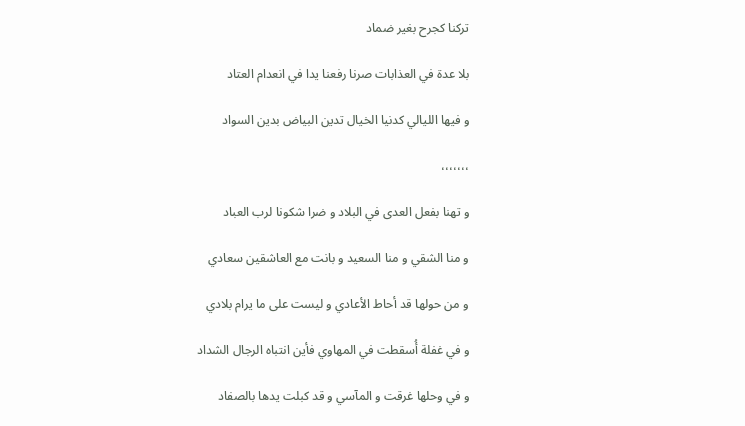تركنا كجرح بغير ضماد

بلا عدة في العذابات صرنا رفعنا يدا في انعدام العتاد

و فيها الليالي كدنيا الخيال تدين البياض بدين السواد

،،،،،،،

و تهنا بفعل العدى في البلاد و ضرا شكونا لرب العباد

و منا الشقي و منا السعيد و بانت مع العاشقين سعادي

و من حولها قد أحاط الأعادي و ليست على ما يرام بلادي

و في غفلة أُسقطت في المهاوي فأين انتباه الرجال الشداد

و في وحلها غرقت و المآسي و قد كبلت يدها بالصفاد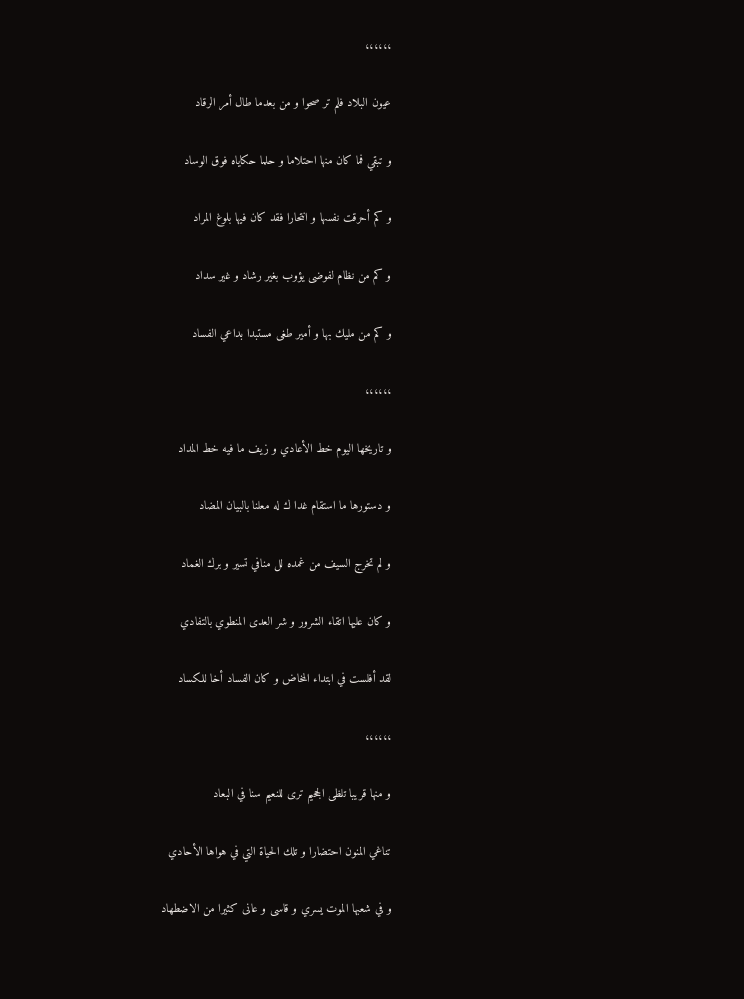،،،،،،

عيون البلاد فلم تر صحوا و من بعدما طال أمر الرقاد

و تبقي فما كان منها احتلاما و حلما حكاياه فوق الوساد

و كم أحرقت نفسها و انتحارا فقد كان فيها بلوغ المراد

و كم من نظام لفوضى يؤوب بغير رشاد و غير سداد

و كم من مليك بها و أمير طغى مستبدا بداعي الفساد

،،،،،،

و تاريخها اليوم خط الأعادي و زيف ما فيه خط المداد

و دستورها ما استقام غدا ك له معلنا بالبيان المضاد

و لم تخرج السيف من غمده لل منافي تسير و برك الغماد

و كان عليها اتقاء الشرور و شر العدى المنطوي بالتفادي

لقد أفلست في ابتداء المخاض و كان الفساد أخا للكساد

،،،،،،

و منها قريبا تلظى الجحيم ترى للنعيم سنا في البعاد

تناغي المنون احتضارا و تلك الحياة التي في هواها الأحادي

و في شعبها الموت يسري و قاسى و عانى كثيرا من الاضطهاد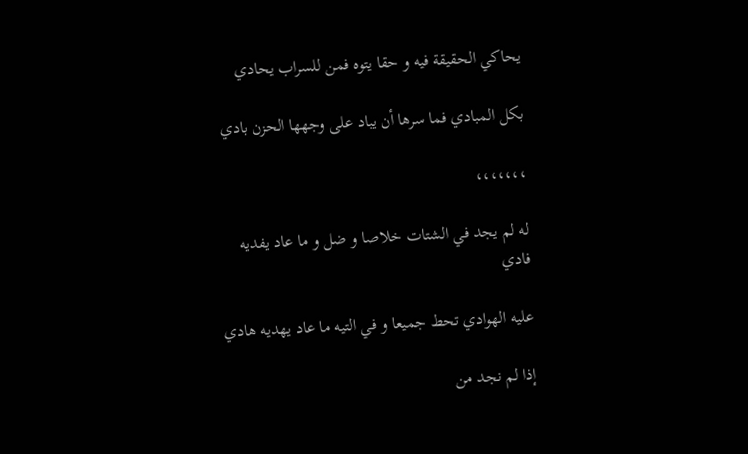يحاكي الحقيقة فيه و حقا يتوه فمن للسراب يحادي

بكل المبادي فما سرها أن يباد على وجهها الحزن بادي

،،،،،،،

له لم يجد في الشتات خلاصا و ضل و ما عاد يفديه فادي

عليه الهوادي تحط جميعا و في التيه ما عاد يهديه هادي

إذا لم نجد من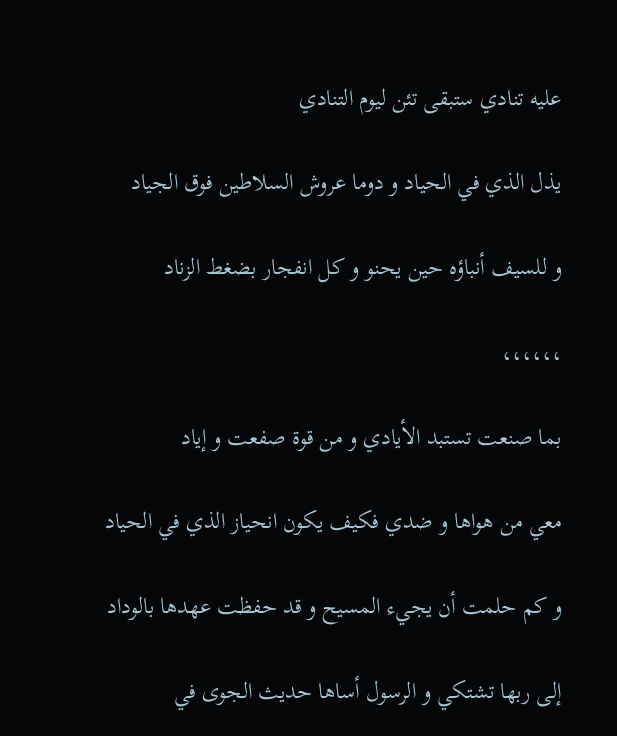عليه تنادي ستبقى تئن ليوم التنادي

يذل الذي في الحياد و دوما عروش السلاطين فوق الجياد

و للسيف أنباؤه حين يحنو و كل انفجار بضغط الزناد

،،،،،،

بما صنعت تستبد الأيادي و من قوة صفعت و إياد

معي من هواها و ضدي فكيف يكون انحياز الذي في الحياد

و كم حلمت أن يجيء المسيح و قد حفظت عهدها بالوداد

إلى ربها تشتكي و الرسول أساها حديث الجوى في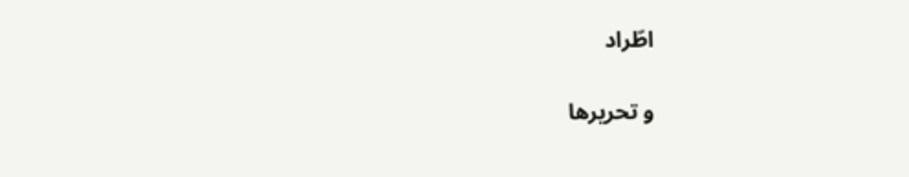اطّراد

و تحريرها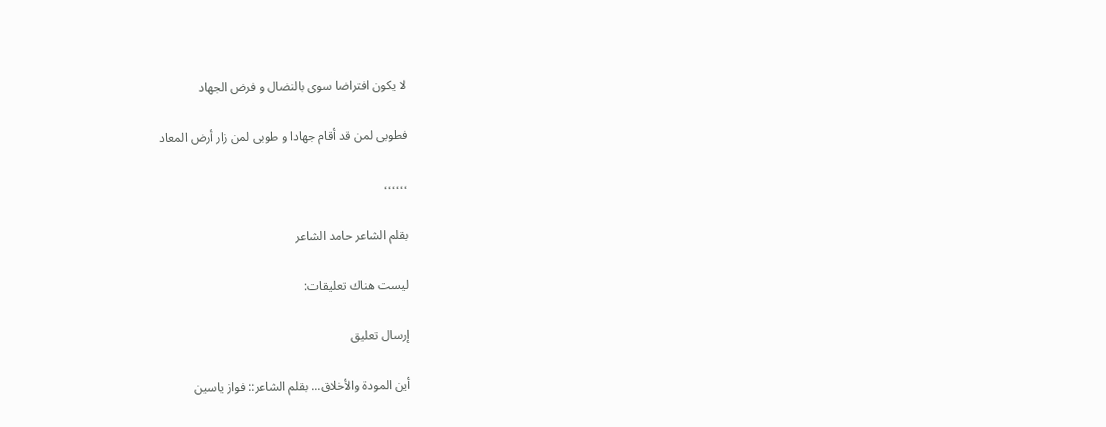لا يكون افتراضا سوى بالنضال و فرض الجهاد

فطوبى لمن قد أقام جهادا و طوبى لمن زار أرض المعاد

،،،،،،

بقلم الشاعر حامد الشاعر

ليست هناك تعليقات:

إرسال تعليق

أين المودة والأخلاق... بقلم الشاعر:: فواز ياسين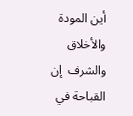أين المودة والأخلاق والشرف  إن القباحة في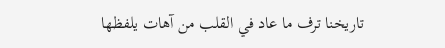تاريخنا ترف ما عاد في القلب من آهات يلفظها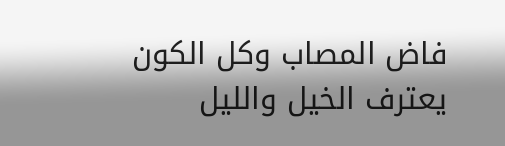فاض المصاب وكل الكون يعترف الخيل والليل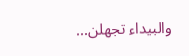والبيداء تجهلن...